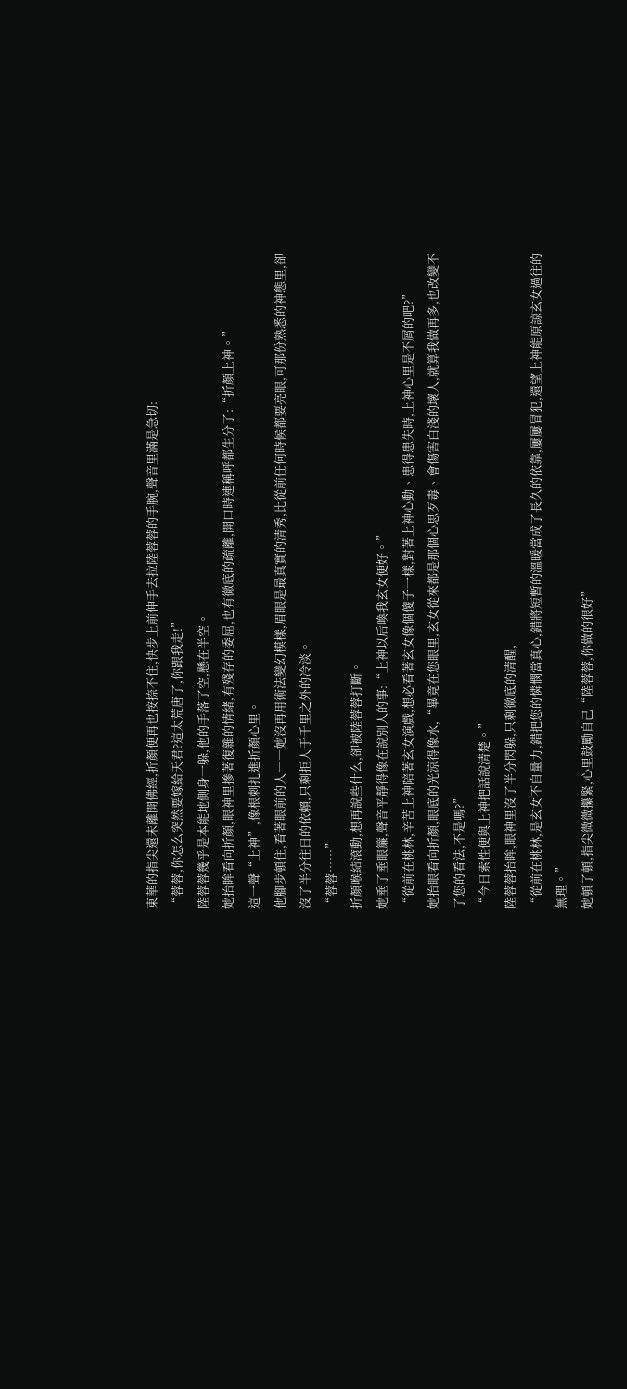東華的指尖還未離開佛經,折顏便再也按捺不住,快步上前伸手去拉陸蓉蓉的手腕,聲音里滿是急切:
“蓉蓉,你怎么突然要嫁給天君?這太荒唐了,你跟我走!”
陸蓉蓉幾乎是本能地側身一躲,他的手落了空,懸在半空。
她抬眸看向折顏,眼神里摻著復雜的情緒,有殘存的委屈,也有徹底的疏離,開口時連稱呼都生分了:“折顏上神。”
這一聲“上神”,像根刺扎進折顏心里。
他腳步頓住,看著眼前的人――她沒再用術法變幻模樣,眉眼是最真實的清秀,比從前任何時候都要亮眼,可那份熟悉的神態里,卻沒了半分往日的依賴,只剩拒人于千里之外的冷淡。
“蓉蓉……”
折顏喉結滾動,想再說些什么,卻被陸蓉蓉打斷。
她垂了垂眼簾,聲音平靜得像在說別人的事:“上神以后喚我玄女便好。”
“從前在桃林,辛苦上神陪著玄女演戲,想必看著玄女像個傻子一樣,對著上神心動、患得患失時,上神心里是不屑的吧?”
她抬眼看向折顏,眼底的光涼得像水,“畢竟在您眼里,玄女從來都是那個心思歹毒、會傷害白淺的壞人,就算我做再多,也改變不了您的看法,不是嗎?”
“今日索性便與上神把話說清楚。”
陸蓉蓉抬眸,眼神里沒了半分閃躲,只剩徹底的清醒,
“從前在桃林,是玄女不自量力,錯把您的憐憫當真心,錯將短暫的溫暖當成了長久的依靠,屢屢冒犯,還望上神能原諒玄女過往的無理。”
她頓了頓,指尖微微攥緊,心里鼓勵自己“陸蓉蓉,你做的很好”